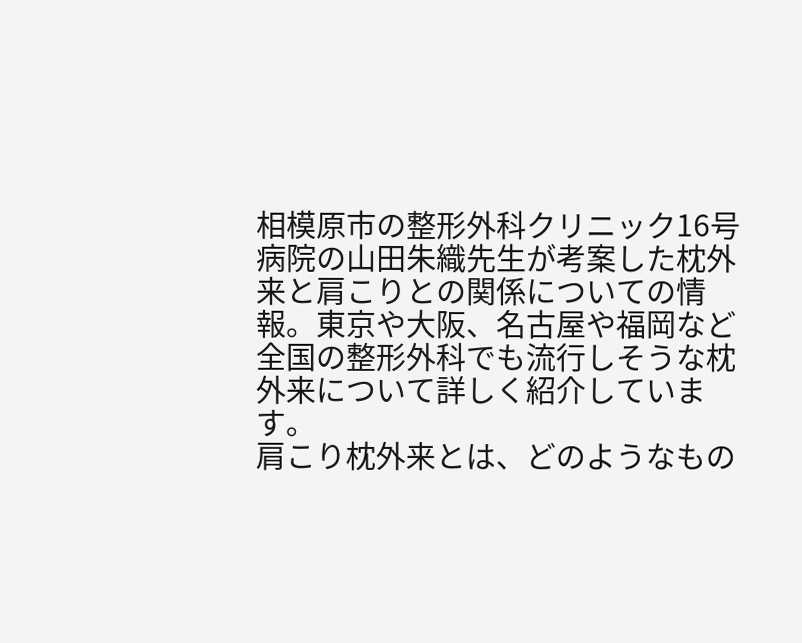相模原市の整形外科クリニック16号病院の山田朱織先生が考案した枕外来と肩こりとの関係についての情報。東京や大阪、名古屋や福岡など全国の整形外科でも流行しそうな枕外来について詳しく紹介しています。
肩こり枕外来とは、どのようなもの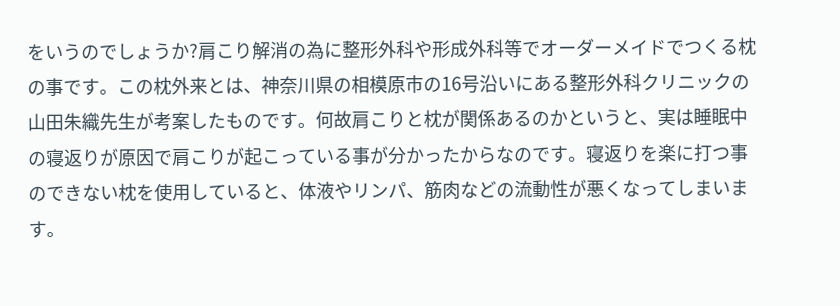をいうのでしょうか?肩こり解消の為に整形外科や形成外科等でオーダーメイドでつくる枕の事です。この枕外来とは、神奈川県の相模原市の16号沿いにある整形外科クリニックの山田朱織先生が考案したものです。何故肩こりと枕が関係あるのかというと、実は睡眠中の寝返りが原因で肩こりが起こっている事が分かったからなのです。寝返りを楽に打つ事のできない枕を使用していると、体液やリンパ、筋肉などの流動性が悪くなってしまいます。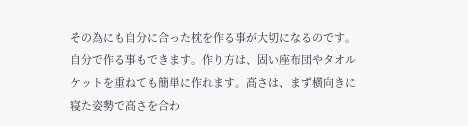その為にも自分に合った枕を作る事が大切になるのです。自分で作る事もできます。作り方は、固い座布団やタオルケットを重ねても簡単に作れます。高さは、まず横向きに寝た姿勢で高さを合わ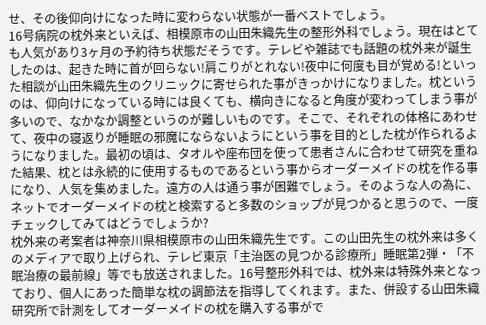せ、その後仰向けになった時に変わらない状態が一番ベストでしょう。
16号病院の枕外来といえば、相模原市の山田朱織先生の整形外科でしょう。現在はとても人気があり3ヶ月の予約待ち状態だそうです。テレビや雑誌でも話題の枕外来が誕生したのは、起きた時に首が回らない!肩こりがとれない!夜中に何度も目が覚める!といった相談が山田朱織先生のクリニックに寄せられた事がきっかけになりました。枕というのは、仰向けになっている時には良くても、横向きになると角度が変わってしまう事が多いので、なかなか調整というのが難しいものです。そこで、それぞれの体格にあわせて、夜中の寝返りが睡眠の邪魔にならないようにという事を目的とした枕が作られるようになりました。最初の頃は、タオルや座布団を使って患者さんに合わせて研究を重ねた結果、枕とは永続的に使用するものであるという事からオーダーメイドの枕を作る事になり、人気を集めました。遠方の人は通う事が困難でしょう。そのような人の為に、ネットでオーダーメイドの枕と検索すると多数のショップが見つかると思うので、一度チェックしてみてはどうでしょうか?
枕外来の考案者は神奈川県相模原市の山田朱織先生です。この山田先生の枕外来は多くのメディアで取り上げられ、テレビ東京「主治医の見つかる診療所」睡眠第2弾・「不眠治療の最前線」等でも放送されました。16号整形外科では、枕外来は特殊外来となっており、個人にあった簡単な枕の調節法を指導してくれます。また、併設する山田朱織研究所で計測をしてオーダーメイドの枕を購入する事がで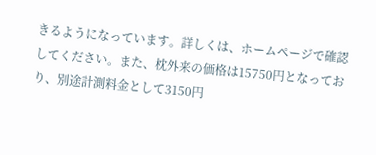きるようになっています。詳しくは、ホームページで確認してください。また、枕外来の価格は15750円となっており、別途計測料金として3150円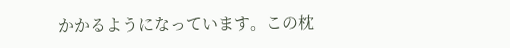かかるようになっています。この枕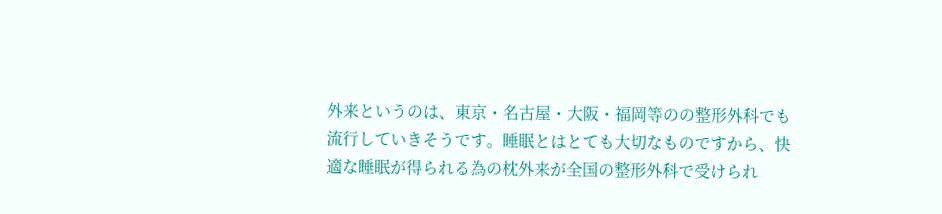外来というのは、東京・名古屋・大阪・福岡等のの整形外科でも流行していきそうです。睡眠とはとても大切なものですから、快適な睡眠が得られる為の枕外来が全国の整形外科で受けられ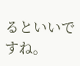るといいですね。